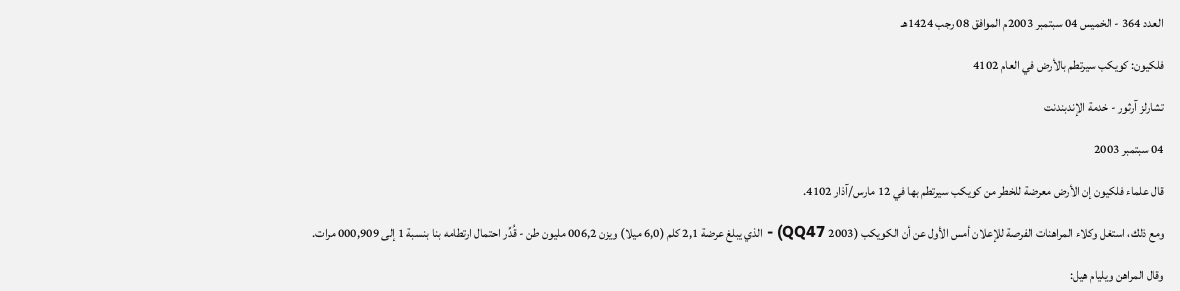العدد 364 - الخميس 04 سبتمبر 2003م الموافق 08 رجب 1424هـ

فلكيون: كويكب سيرتطم بالأرض في العام 4102

تشارلز آرثور - خدمة الإندبندنت

04 سبتمبر 2003

قال علماء فلكيون إن الأرض معرضة للخطر من كويكب سيرتطم بها في 12 مارس/آذار 4102.

ومع ذلك، استغل وكلاء المراهنات الفرصة للإعلان أمس الأول عن أن الكويكب (2003 QQ47) - الذي يبلغ عرضة 2,1 كلم (6,0 ميلا) ويزن 006,2 مليون طن - قُدِّر احتمال ارتطامه بنا بنسبة 1 إلى 000,909 مرات.

وقال المراهن ويليام هيل: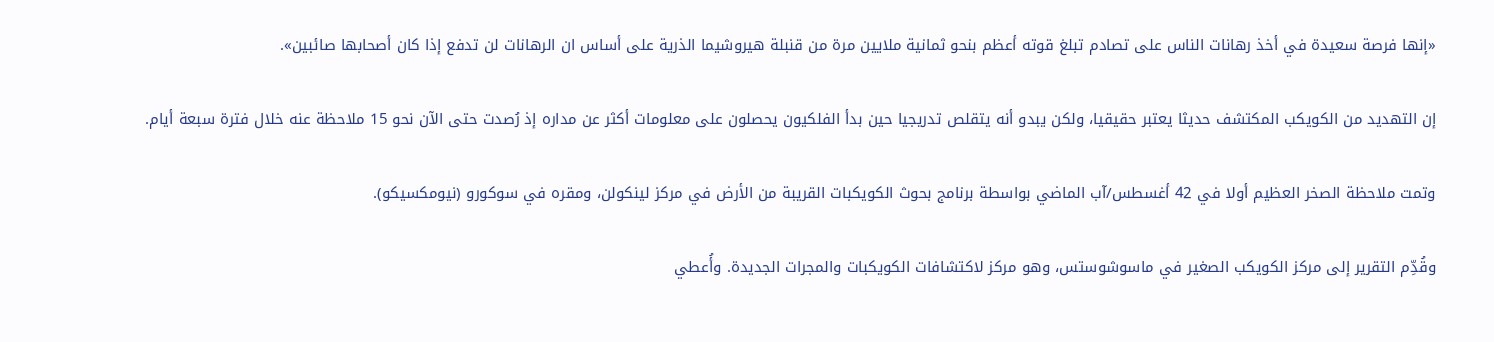«إنها فرصة سعيدة في أخذ رهانات الناس على تصادم تبلغ قوته أعظم بنحو ثمانية ملايين مرة من قنبلة هيروشيما الذرية على أساس ان الرهانات لن تدفع إذا كان أصحابها صائبين».

إن التهديد من الكويكب المكتشف حديثا يعتبر حقيقيا، ولكن يبدو أنه يتقلص تدريجيا حين بدأ الفلكيون يحصلون على معلومات أكثر عن مداره إذ رُصدت حتى الآن نحو 15 ملاحظة عنه خلال فترة سبعة أيام.

وتمت ملاحظة الصخر العظيم أولا في 42 أغسطس/آب الماضي بواسطة برنامج بحوث الكويكبات القريبة من الأرض في مركز لينكولن، ومقره في سوكورو (نيومكسيكو).

وقُدِّم التقرير إلى مركز الكويكب الصغير في ماسوشوستس، وهو مركز لاكتشافات الكويكبات والمجرات الجديدة. وأُعطي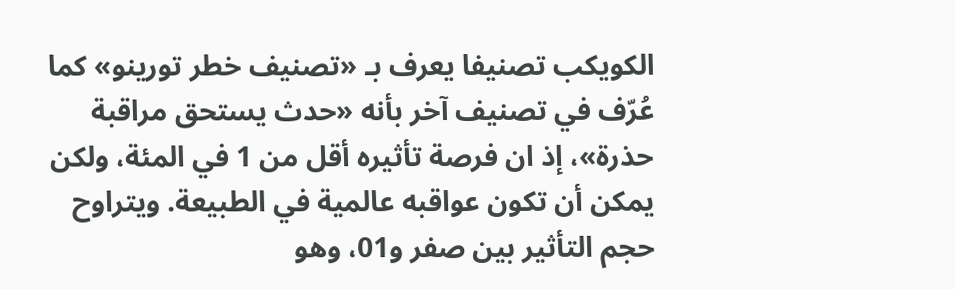الكويكب تصنيفا يعرف بـ «تصنيف خطر تورينو» كما عُرّف في تصنيف آخر بأنه «حدث يستحق مراقبة حذرة»، إذ ان فرصة تأثيره أقل من 1 في المئة، ولكن يمكن أن تكون عواقبه عالمية في الطبيعة. ويتراوح حجم التأثير بين صفر و01، وهو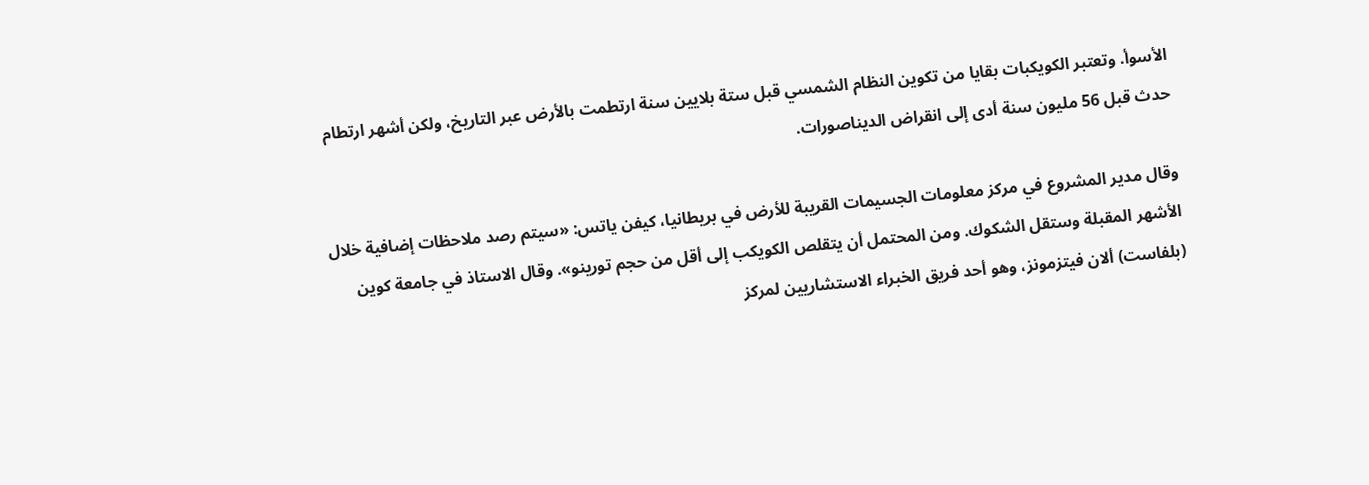الأسوأ. وتعتبر الكويكبات بقايا من تكوين النظام الشمسي قبل ستة بلايين سنة ارتطمت بالأرض عبر التاريخ، ولكن أشهر ارتطام حدث قبل 56 مليون سنة أدى إلى انقراض الديناصورات.

وقال مدير المشروع في مركز معلومات الجسيمات القريبة للأرض في بريطانيا، كيفن ياتس: «سيتم رصد ملاحظات إضافية خلال الأشهر المقبلة وستقل الشكوك. ومن المحتمل أن يتقلص الكويكب إلى أقل من حجم تورينو». وقال الاستاذ في جامعة كوين (بلفاست) ألان فيتزمونز، وهو أحد فريق الخبراء الاستشاريين لمركز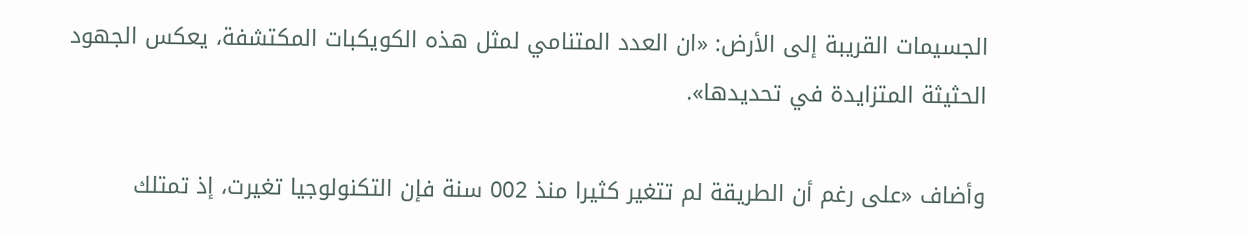الجسيمات القريبة إلى الأرض: «ان العدد المتنامي لمثل هذه الكويكبات المكتشفة، يعكس الجهود الحثيثة المتزايدة في تحديدها».

وأضاف «على رغم أن الطريقة لم تتغير كثيرا منذ 002 سنة فإن التكنولوجيا تغيرت، إذ تمتلك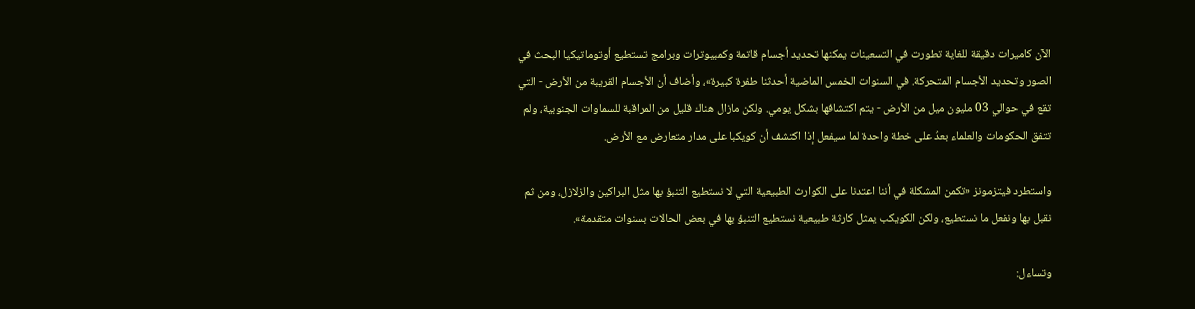الآن كاميرات دقيقة للغاية تطورت في التسعينات يمكنها تحديد أجسام قاتمة وكمبيوترات وبرامج تستطيع أوتوماتيكيا البحث في الصور وتحديد الأجسام المتحركة. في السنوات الخمس الماضية أحدثنا طفرة كبيرة»، وأضاف أن الأجسام القريبة من الأرض - التي تقع في حوالي 03 مليون ميل من الأرض - يتم اكتشافها بشكل يومي. ولكن مازال هناك قليل من المراقبة للسماوات الجنوبية، ولم تتفق الحكومات والعلماء بعدُ على خطة واحدة لما سيفعل إذا اكتشف أن كويكبا على مدار متعارض مع الأرض.

واستطرد فيتزمونز «تكمن المشكلة في أننا اعتدنا على الكوارث الطبيعية التي لا نستطيع التنبؤ بها مثل البراكين والزلازل، ومن ثم نقبل بها ونفعل ما نستطيع، ولكن الكويكب يمثل كارثة طبيعية نستطيع التنبؤ بها في بعض الحالات بسنوات متقدمة».

وتساءل: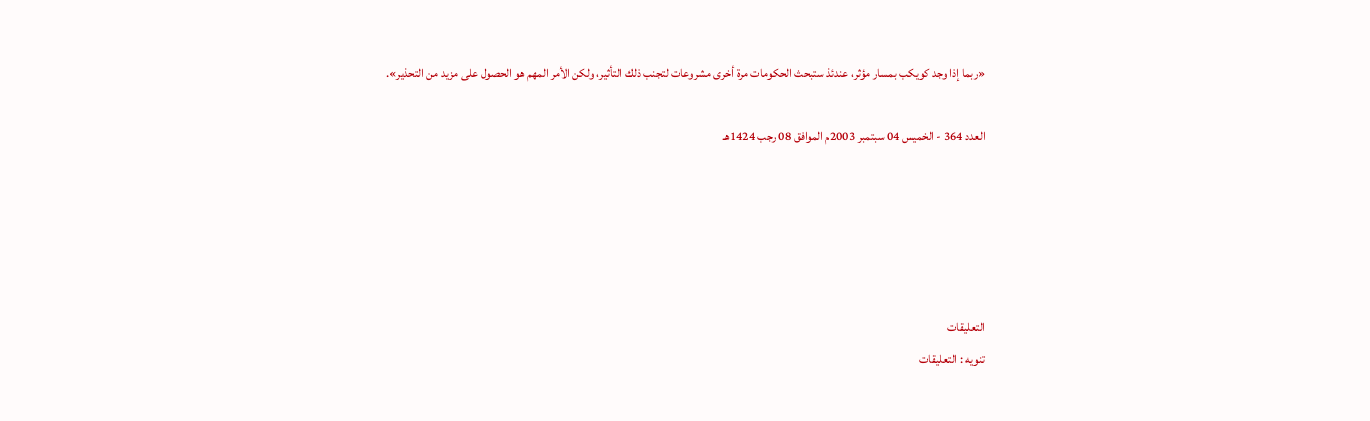«ربما إذا وجد كويكب بمسار مؤثر، عندئذ ستبحث الحكومات مرة أخرى مشروعات لتجنب ذلك التأثير، ولكن الأمر المهم هو الحصول على مزيد من التحذير».

العدد 364 - الخميس 04 سبتمبر 2003م الموافق 08 رجب 1424هـ





التعليقات
تنويه : التعليقات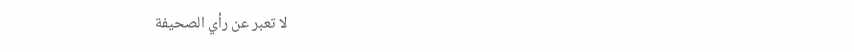لا تعبر عن رأي الصحيفة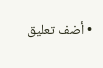• أضف تعليق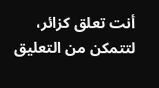أنت تعلق كزائر، لتتمكن من التعليق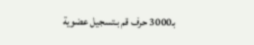بـ3000 حرف قم بـتسجيل عضوية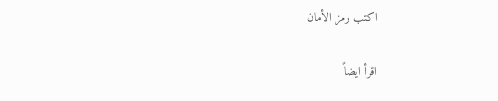اكتب رمز الأمان

اقرأ ايضاً